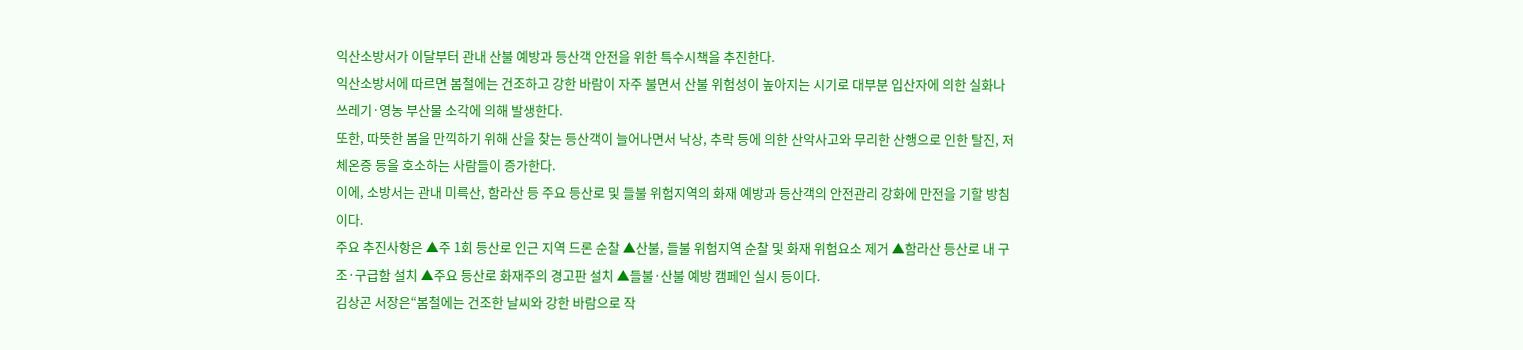익산소방서가 이달부터 관내 산불 예방과 등산객 안전을 위한 특수시책을 추진한다.
익산소방서에 따르면 봄철에는 건조하고 강한 바람이 자주 불면서 산불 위험성이 높아지는 시기로 대부분 입산자에 의한 실화나 쓰레기·영농 부산물 소각에 의해 발생한다.
또한, 따뜻한 봄을 만끽하기 위해 산을 찾는 등산객이 늘어나면서 낙상, 추락 등에 의한 산악사고와 무리한 산행으로 인한 탈진, 저체온증 등을 호소하는 사람들이 증가한다.
이에, 소방서는 관내 미륵산, 함라산 등 주요 등산로 및 들불 위험지역의 화재 예방과 등산객의 안전관리 강화에 만전을 기할 방침이다.
주요 추진사항은 ▲주 1회 등산로 인근 지역 드론 순찰 ▲산불, 들불 위험지역 순찰 및 화재 위험요소 제거 ▲함라산 등산로 내 구조·구급함 설치 ▲주요 등산로 화재주의 경고판 설치 ▲들불·산불 예방 캠페인 실시 등이다.
김상곤 서장은“봄철에는 건조한 날씨와 강한 바람으로 작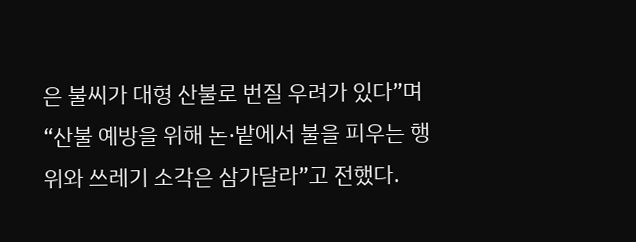은 불씨가 대형 산불로 번질 우려가 있다”며“산불 예방을 위해 논·밭에서 불을 피우는 행위와 쓰레기 소각은 삼가달라”고 전했다.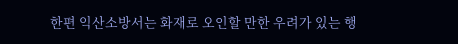한편 익산소방서는 화재로 오인할 만한 우려가 있는 행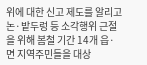위에 대한 신고 제도를 알리고 논·밭두렁 등 소각행위 근절을 위해 봄철 기간 14개 읍·면 지역주민들을 대상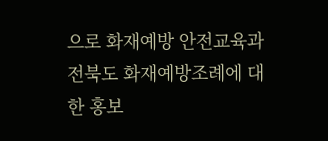으로 화재예방 안전교육과 전북도 화재예방조례에 대한 홍보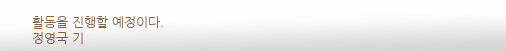활동을 진행할 예정이다.
정영국 기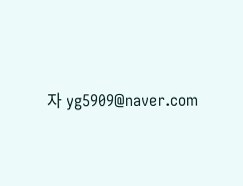자 yg5909@naver.com